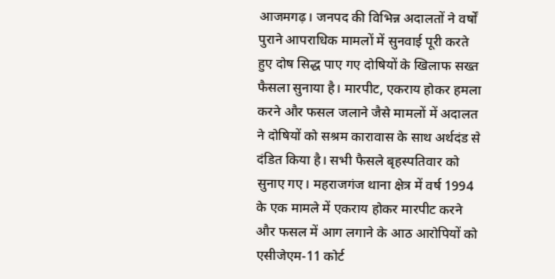आजमगढ़। जनपद की विभिन्न अदालतों ने वर्षों पुराने आपराधिक मामलों में सुनवाई पूरी करते हुए दोष सिद्ध पाए गए दोषियों के खिलाफ सख्त फैसला सुनाया है। मारपीट, एकराय होकर हमला करने और फसल जलाने जैसे मामलों में अदालत ने दोषियों को सश्रम कारावास के साथ अर्थदंड से दंडित किया है। सभी फैसले बृहस्पतिवार को सुनाए गए। महराजगंज थाना क्षेत्र में वर्ष 1994 के एक मामले में एकराय होकर मारपीट करने और फसल में आग लगाने के आठ आरोपियों को एसीजेएम-11 कोर्ट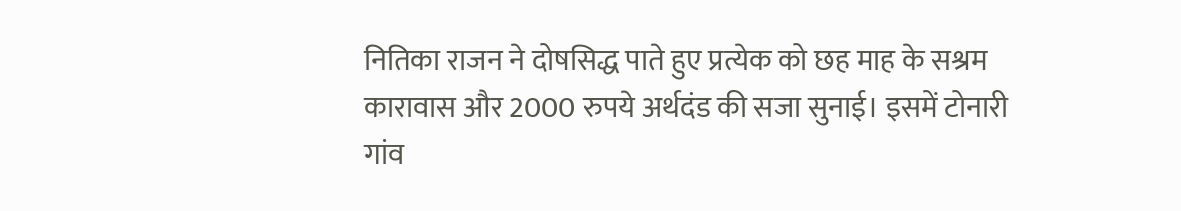नितिका राजन ने दोषसिद्ध पाते हुए प्रत्येक को छह माह के सश्रम कारावास और 2000 रुपये अर्थदंड की सजा सुनाई। इसमें टोनारी गांव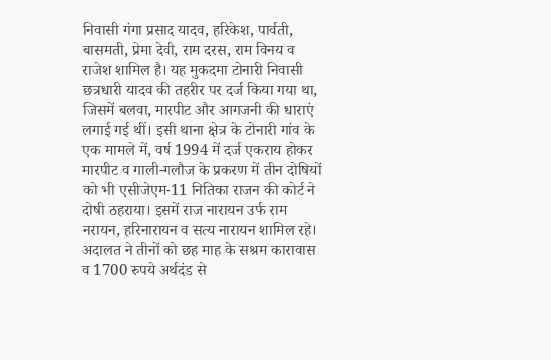निवासी गंगा प्रसाद यादव, हरिकेश, पार्वती, बासमती, प्रेमा देवी, राम दरस, राम विनय व राजेश शामिल है। यह मुकदमा टोनारी निवासी छत्रधारी यादव की तहरीर पर दर्ज किया गया था, जिसमें बलवा, मारपीट और आगजनी की धाराएं लगाई गई थीं। इसी थाना क्षेत्र के टोनारी गांव के एक मामले में, वर्ष 1994 में दर्ज एकराय होकर मारपीट व गाली-गलौज के प्रकरण में तीन दोषियों को भी एसीजेएम-11 नितिका राजन की कोर्ट ने दोषी ठहराया। इसमें राज नारायन उर्फ राम नरायन, हरिनारायन व सत्य नारायन शामिल रहे। अदालत ने तीनों को छह माह के सश्रम कारावास व 1700 रुपये अर्थदंड से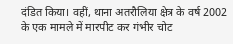दंडित किया। वहीं, थाना अतरौलिया क्षेत्र के वर्ष 2002 के एक मामले में मारपीट कर गंभीर चोट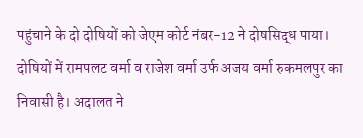पहुंचाने के दो दोषियों को जेएम कोर्ट नंबर-12 ने दोषसिद्ध पाया। दोषियों में रामपलट वर्मा व राजेश वर्मा उर्फ अजय वर्मा रुकमलपुर का निवासी है। अदालत ने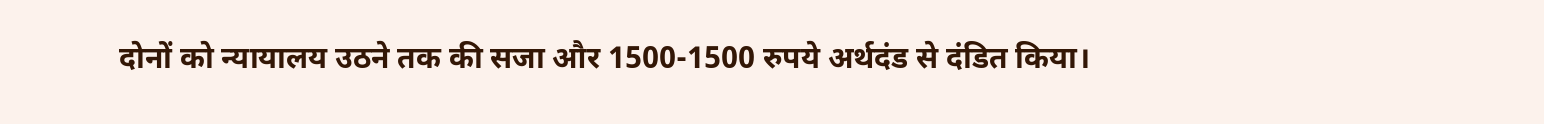दोनों को न्यायालय उठने तक की सजा और 1500-1500 रुपये अर्थदंड से दंडित किया।